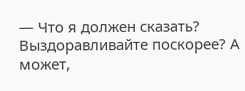— Что я должен сказать? Выздоравливайте поскорее? А может,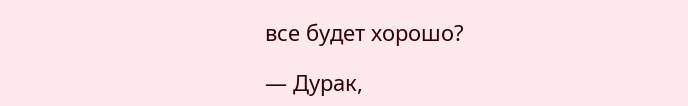все будет хорошо?

— Дурак,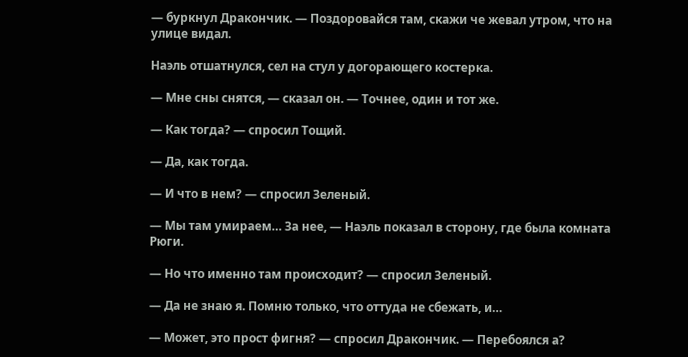— буркнул Дракончик. — Поздоровайся там, скажи че жевал утром, что на улице видал.

Наэль отшатнулся, сел на стул у догорающего костерка.

— Мне сны снятся, — сказал он. — Точнее, один и тот же.

— Как тогда? — спросил Тощий.

— Да, как тогда.

— И что в нем? — спросил Зеленый.

— Мы там умираем… За нее, — Наэль показал в сторону, где была комната Рюги.

— Но что именно там происходит? — спросил Зеленый.

— Да не знаю я. Помню только, что оттуда не сбежать, и…

— Может, это прост фигня? — спросил Дракончик. — Перебоялся а?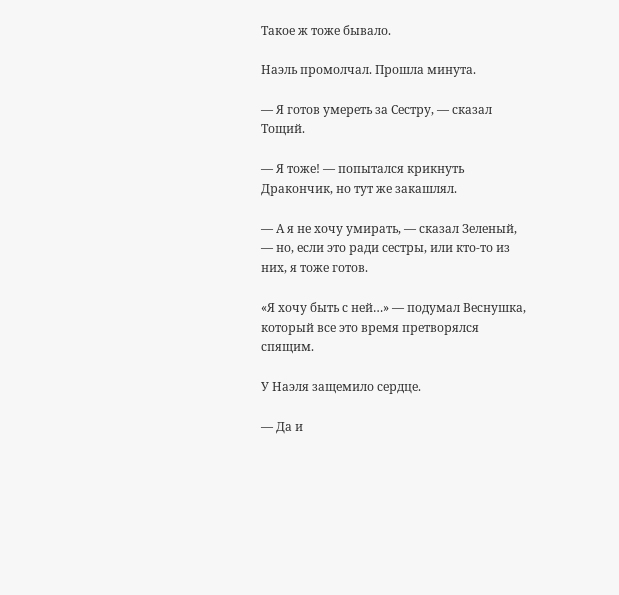Такое ж тоже бывало.

Наэль промолчал. Прошла минута.

— Я готов умереть за Сестру, — сказал Тощий.

— Я тоже! — попытался крикнуть Дракончик, но тут же закашлял.

— А я не хочу умирать, — сказал Зеленый, — но, если это ради сестры, или кто-то из них, я тоже готов.

«Я хочу быть с ней…» — подумал Веснушка, который все это время претворялся спящим.

У Наэля защемило сердце.

— Да и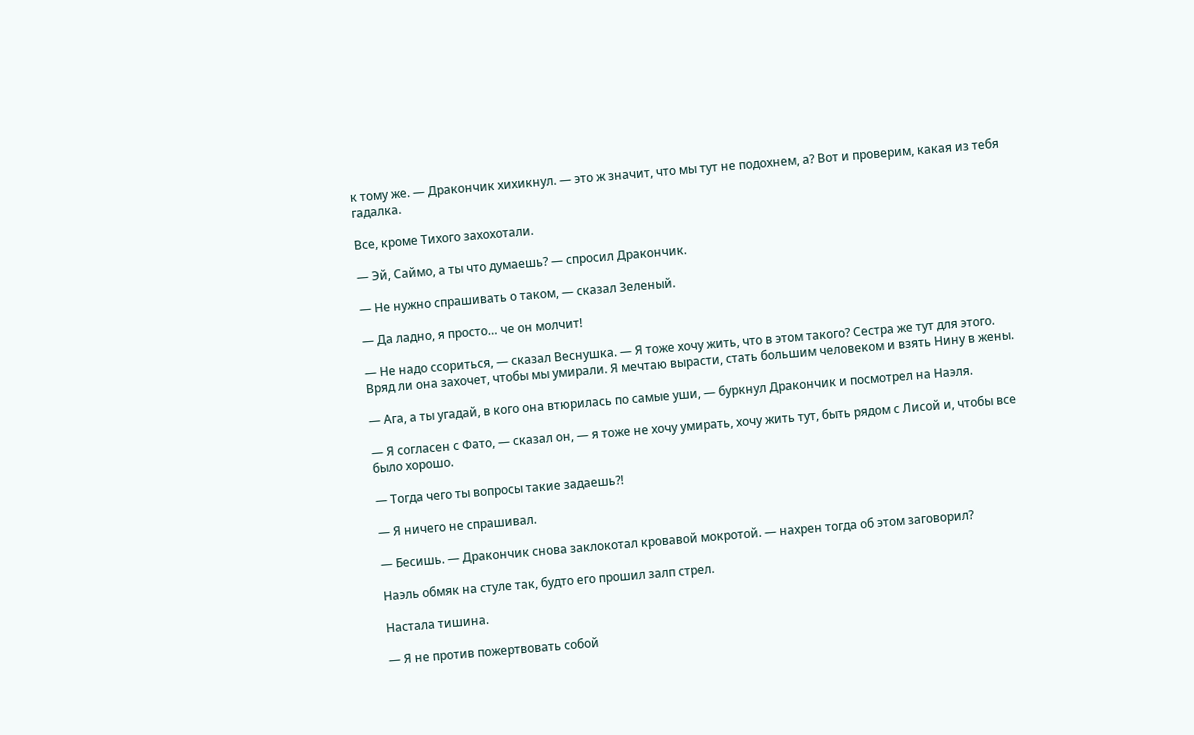к тому же. — Дракончик хихикнул. — это ж значит, что мы тут не подохнем, а? Вот и проверим, какая из тебя гадалка.

Все, кроме Тихого захохотали.

— Эй, Саймо, а ты что думаешь? — спросил Дракончик.

— Не нужно спрашивать о таком, — сказал Зеленый.

— Да ладно, я просто… че он молчит!

— Не надо ссориться, — сказал Веснушка. — Я тоже хочу жить, что в этом такого? Сестра же тут для этого. Вряд ли она захочет, чтобы мы умирали. Я мечтаю вырасти, стать большим человеком и взять Нину в жены.

— Ага, а ты угадай, в кого она втюрилась по самые уши, — буркнул Дракончик и посмотрел на Наэля.

— Я согласен с Фато, — сказал он, — я тоже не хочу умирать, хочу жить тут, быть рядом с Лисой и, чтобы все было хорошо.

— Тогда чего ты вопросы такие задаешь?!

— Я ничего не спрашивал.

— Бесишь. — Дракончик снова заклокотал кровавой мокротой. — нахрен тогда об этом заговорил?

Наэль обмяк на стуле так, будто его прошил залп стрел.

Настала тишина.

— Я не против пожертвовать собой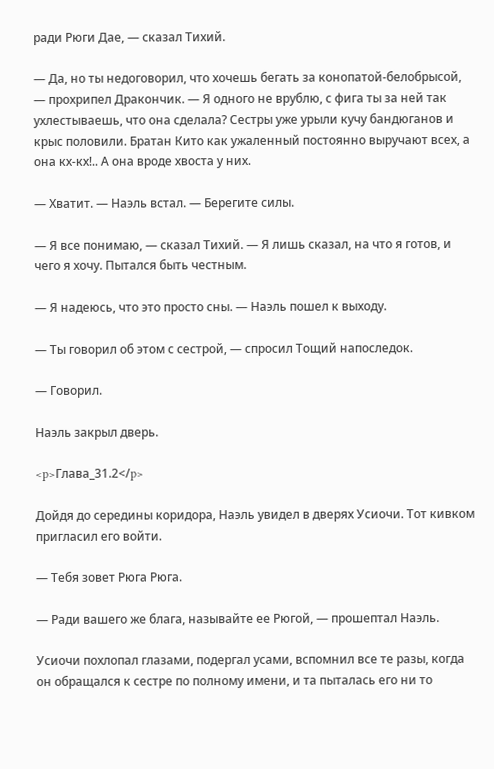ради Рюги Дае, — сказал Тихий.

— Да, но ты недоговорил, что хочешь бегать за конопатой-белобрысой, — прохрипел Дракончик. — Я одного не врублю, с фига ты за ней так ухлестываешь, что она сделала? Сестры уже урыли кучу бандюганов и крыс половили. Братан Кито как ужаленный постоянно выручают всех, а она кх-кх!.. А она вроде хвоста у них.

— Хватит. — Наэль встал. — Берегите силы.

— Я все понимаю, — сказал Тихий. — Я лишь сказал, на что я готов, и чего я хочу. Пытался быть честным.

— Я надеюсь, что это просто сны. — Наэль пошел к выходу.

— Ты говорил об этом с сестрой, — спросил Тощий напоследок.

— Говорил.

Наэль закрыл дверь.

<p>Глава_31.2</p>

Дойдя до середины коридора, Наэль увидел в дверях Усиочи. Тот кивком пригласил его войти.

— Тебя зовет Рюга Рюга.

— Ради вашего же блага, называйте ее Рюгой, — прошептал Наэль.

Усиочи похлопал глазами, подергал усами, вспомнил все те разы, когда он обращался к сестре по полному имени, и та пыталась его ни то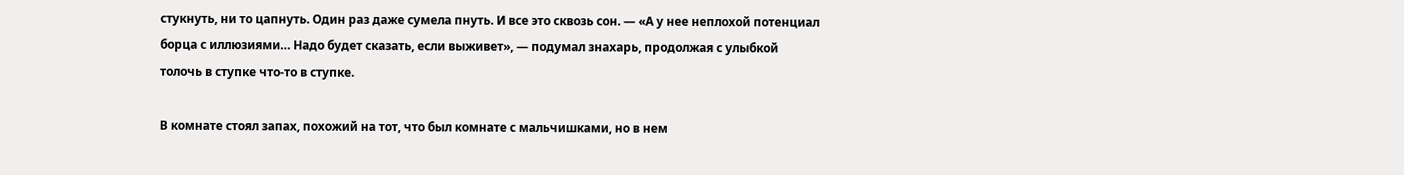стукнуть, ни то цапнуть. Один раз даже сумела пнуть. И все это сквозь сон. — «А у нее неплохой потенциал борца с иллюзиями… Надо будет сказать, если выживет», — подумал знахарь, продолжая с улыбкой толочь в ступке что-то в ступке.

В комнате стоял запах, похожий на тот, что был комнате с мальчишками, но в нем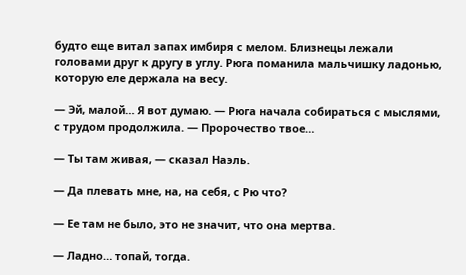будто еще витал запах имбиря с мелом. Близнецы лежали головами друг к другу в углу. Рюга поманила мальчишку ладонью, которую еле держала на весу.

— Эй, малой… Я вот думаю. — Рюга начала собираться с мыслями, с трудом продолжила. — Пророчество твое…

— Ты там живая, — сказал Наэль.

— Да плевать мне, на, на себя, с Рю что?

— Ее там не было, это не значит, что она мертва.

— Ладно… топай, тогда.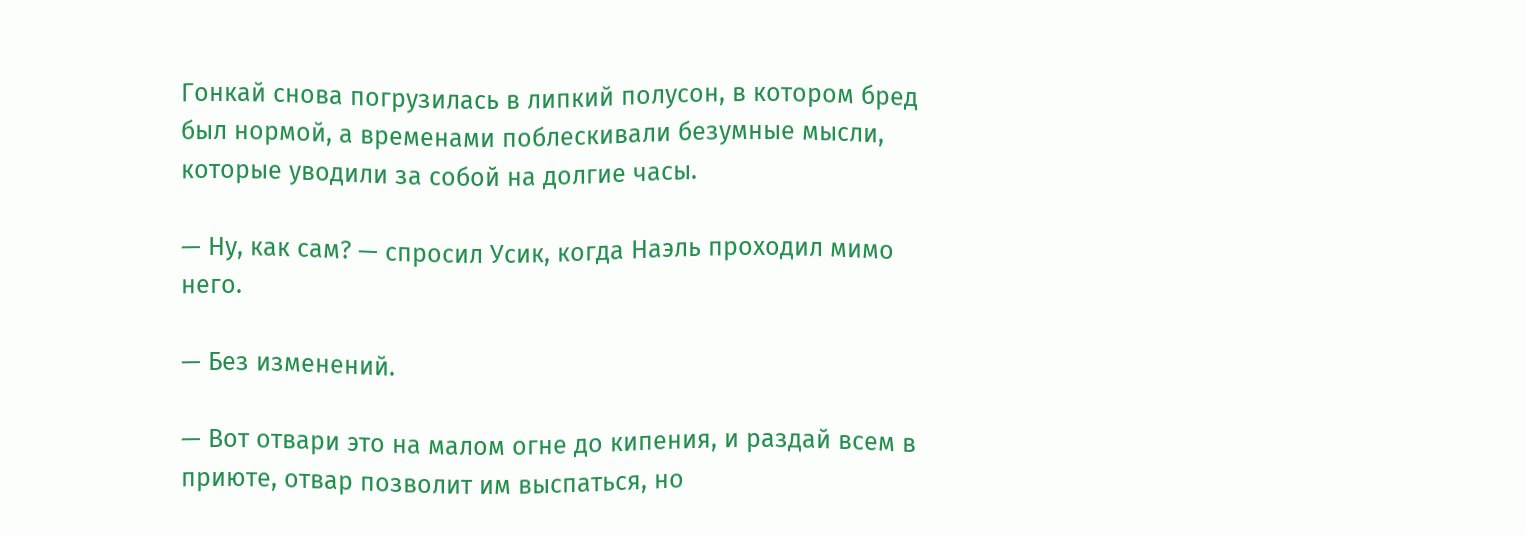Гонкай снова погрузилась в липкий полусон, в котором бред был нормой, а временами поблескивали безумные мысли, которые уводили за собой на долгие часы.

— Ну, как сам? — спросил Усик, когда Наэль проходил мимо него.

— Без изменений.

— Вот отвари это на малом огне до кипения, и раздай всем в приюте, отвар позволит им выспаться, но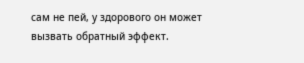сам не пей, у здорового он может вызвать обратный эффект.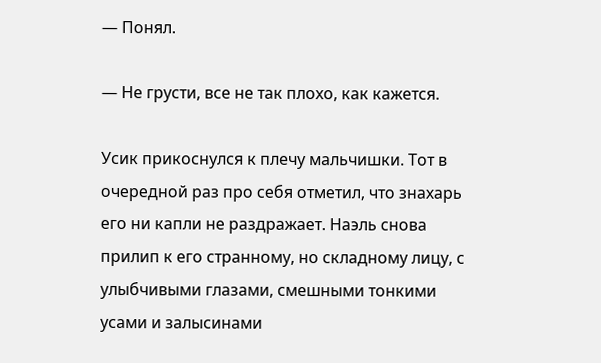— Понял.

— Не грусти, все не так плохо, как кажется.

Усик прикоснулся к плечу мальчишки. Тот в очередной раз про себя отметил, что знахарь его ни капли не раздражает. Наэль снова прилип к его странному, но складному лицу, с улыбчивыми глазами, смешными тонкими усами и залысинами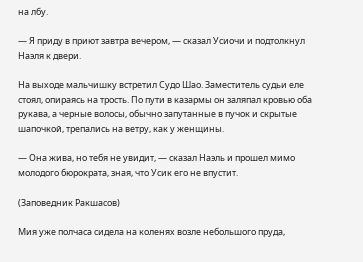на лбу.

— Я приду в приют завтра вечером, — сказал Усиочи и подтолкнул Наэля к двери.

На выходе мальчишку встретил Судо Шао. Заместитель судьи еле стоял, опираясь на трость. По пути в казармы он заляпал кровью оба рукава, а черные волосы, обычно запутанные в пучок и скрытые шапочкой, трепались на ветру, как у женщины.

— Она жива, но тебя не увидит, — сказал Наэль и прошел мимо молодого бюрократа, зная, что Усик его не впустит.

(Заповедник Ракшасов)

Мия уже полчаса сидела на коленях возле небольшого пруда,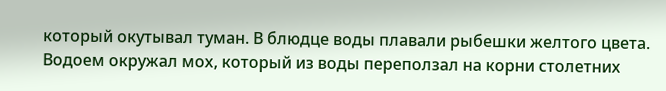который окутывал туман. В блюдце воды плавали рыбешки желтого цвета. Водоем окружал мох, который из воды переползал на корни столетних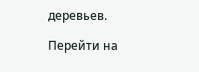деревьев.

Перейти на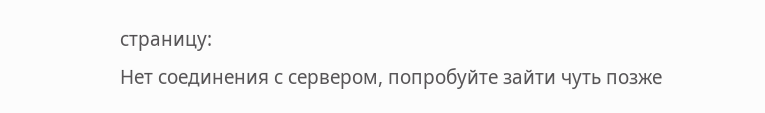страницу:
Нет соединения с сервером, попробуйте зайти чуть позже